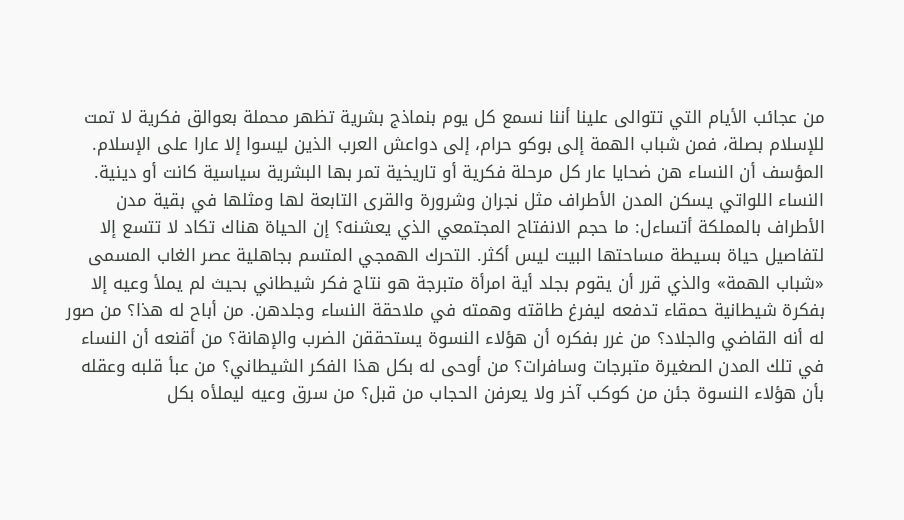من عجائب الأيام التي تتوالى علينا أننا نسمع كل يوم بنماذج بشرية تظهر محملة بعوالق فكرية لا تمت للإسلام بصلة، فمن شباب الهمة إلى بوكو حرام، إلى دواعش العرب الذين ليسوا إلا عارا على الإسلام. المؤسف أن النساء هن ضحايا عار كل مرحلة فكرية أو تاريخية تمر بها البشرية سياسية كانت أو دينية.
النساء اللواتي يسكن المدن الأطراف مثل نجران وشرورة والقرى التابعة لها ومثلها في بقية مدن الأطراف بالمملكة أتساءل: ما حجم الانفتاح المجتمعي الذي يعشنه؟ إن الحياة هناك تكاد لا تتسع إلا لتفاصيل حياة بسيطة مساحتها البيت ليس أكثر. التحرك الهمجي المتسم بجاهلية عصر الغاب المسمى «شباب الهمة» والذي قرر أن يقوم بجلد أية امرأة متبرجة هو نتاج فكر شيطاني بحيث لم يملأ وعيه إلا بفكرة شيطانية حمقاء تدفعه ليفرغ طاقته وهمته في ملاحقة النساء وجلدهن. من أباح له هذا؟ من صور له أنه القاضي والجلاد؟ من غرر بفكره أن هؤلاء النسوة يستحققن الضرب والإهانة؟ من أقنعه أن النساء في تلك المدن الصغيرة متبرجات وسافرات؟ من أوحى له بكل هذا الفكر الشيطاني؟ من عبأ قلبه وعقله بأن هؤلاء النسوة جئن من كوكب آخر ولا يعرفن الحجاب من قبل؟ من سرق وعيه ليملأه بكل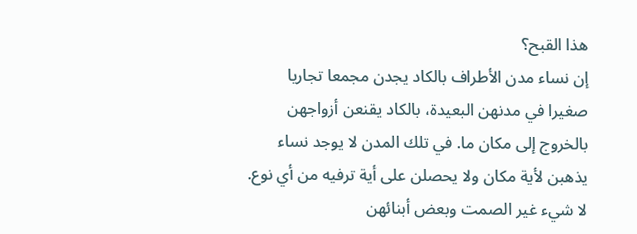هذا القبح؟
إن نساء مدن الأطراف بالكاد يجدن مجمعا تجاريا صغيرا في مدنهن البعيدة، بالكاد يقنعن أزواجهن بالخروج إلى مكان ما. في تلك المدن لا يوجد نساء يذهبن لأية مكان ولا يحصلن على أية ترفيه من أي نوع. لا شيء غير الصمت وبعض أبنائهن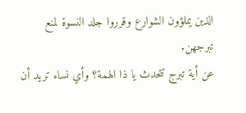الذين يملؤون الشوارع وقرروا جلد النسوة لمنع تبرجهن.
عن أية تبرج تتحدث يا ذا الهمة؟ وأي نساء تريد أن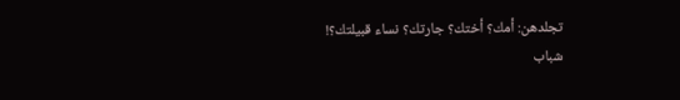تجلدهن: أمك؟ أختك؟ جارتك؟ نساء قبيلتك؟!
شباب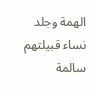الهمة وجلد نساء قبيلتهم
سالمة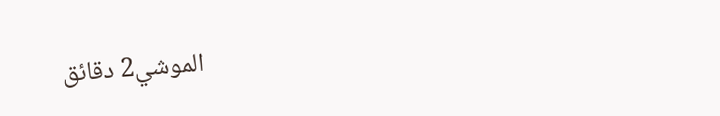الموشي2 دقائق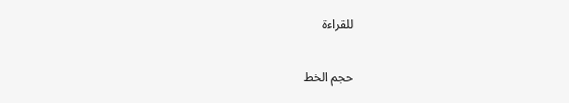للقراءة

حجم الخط